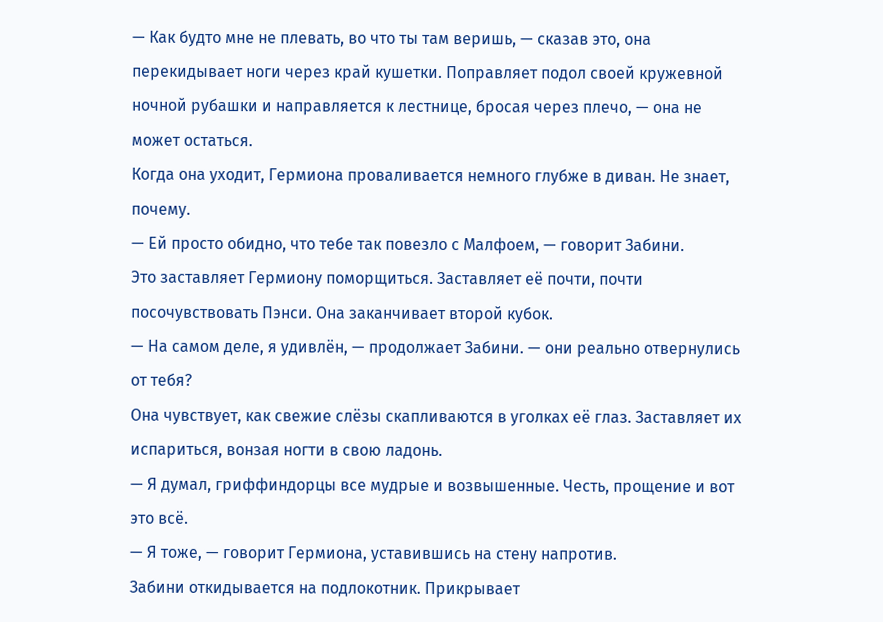— Как будто мне не плевать, во что ты там веришь, — сказав это, она перекидывает ноги через край кушетки. Поправляет подол своей кружевной ночной рубашки и направляется к лестнице, бросая через плечо, — она не может остаться.
Когда она уходит, Гермиона проваливается немного глубже в диван. Не знает, почему.
— Ей просто обидно, что тебе так повезло с Малфоем, — говорит Забини.
Это заставляет Гермиону поморщиться. Заставляет её почти, почти посочувствовать Пэнси. Она заканчивает второй кубок.
— На самом деле, я удивлён, — продолжает Забини. — они реально отвернулись от тебя?
Она чувствует, как свежие слёзы скапливаются в уголках её глаз. Заставляет их испариться, вонзая ногти в свою ладонь.
— Я думал, гриффиндорцы все мудрые и возвышенные. Честь, прощение и вот это всё.
— Я тоже, — говорит Гермиона, уставившись на стену напротив.
Забини откидывается на подлокотник. Прикрывает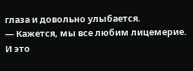глаза и довольно улыбается.
— Кажется, мы все любим лицемерие.
И это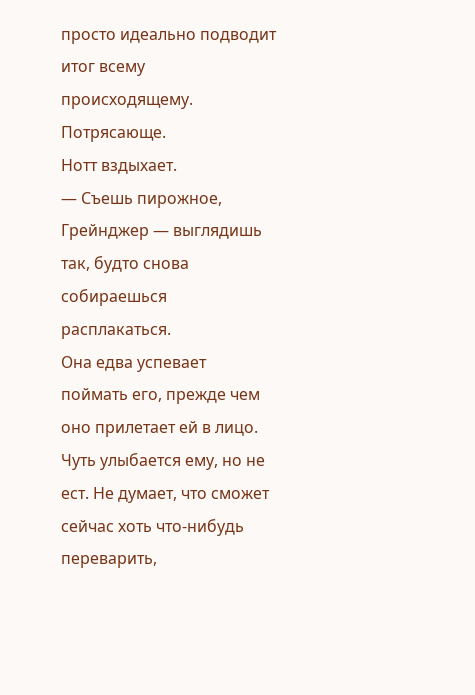просто идеально подводит итог всему происходящему. Потрясающе.
Нотт вздыхает.
— Съешь пирожное, Грейнджер — выглядишь так, будто снова собираешься расплакаться.
Она едва успевает поймать его, прежде чем оно прилетает ей в лицо. Чуть улыбается ему, но не ест. Не думает, что сможет сейчас хоть что-нибудь переварить,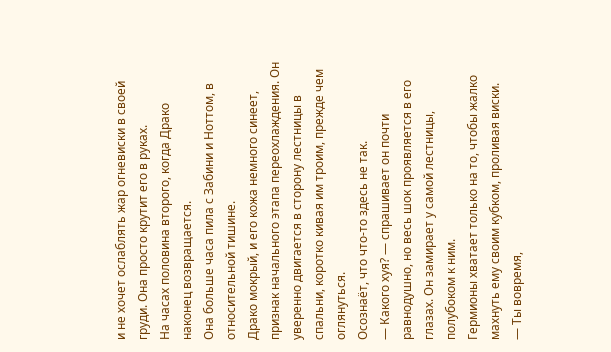и не хочет ослаблять жар огневиски в своей груди. Она просто крутит его в руках.
На часах половина второго, когда Драко наконец возвращается.
Она больше часа пила с Забини и Ноттом, в относительной тишине.
Драко мокрый, и его кожа немного синеет, признак начального этапа переохлаждения. Он уверенно двигается в сторону лестницы в спальни, коротко кивая им троим, прежде чем оглянуться.
Осознаёт, что что-то здесь не так.
— Какого хуя? — спрашивает он почти равнодушно, но весь шок проявляется в его глазах. Он замирает у самой лестницы, полубоком к ним.
Гермионы хватает только на то, чтобы жалко махнуть ему своим кубком, проливая виски.
— Ты вовремя,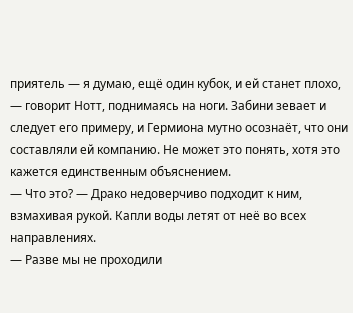приятель — я думаю, ещё один кубок, и ей станет плохо, — говорит Нотт, поднимаясь на ноги. Забини зевает и следует его примеру, и Гермиона мутно осознаёт, что они составляли ей компанию. Не может это понять, хотя это кажется единственным объяснением.
— Что это? — Драко недоверчиво подходит к ним, взмахивая рукой. Капли воды летят от неё во всех направлениях.
— Разве мы не проходили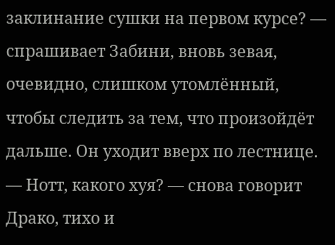заклинание сушки на первом курсе? — спрашивает Забини, вновь зевая, очевидно, слишком утомлённый, чтобы следить за тем, что произойдёт дальше. Он уходит вверх по лестнице.
— Нотт, какого хуя? — снова говорит Драко, тихо и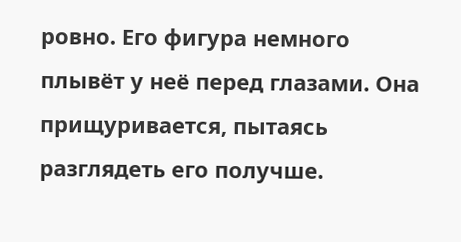ровно. Его фигура немного плывёт у неё перед глазами. Она прищуривается, пытаясь разглядеть его получше.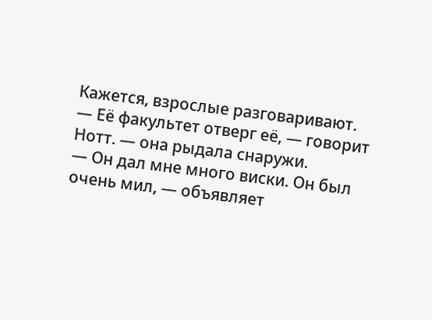Кажется, взрослые разговаривают.
— Её факультет отверг её, — говорит Нотт. — она рыдала снаружи.
— Он дал мне много виски. Он был очень мил, — объявляет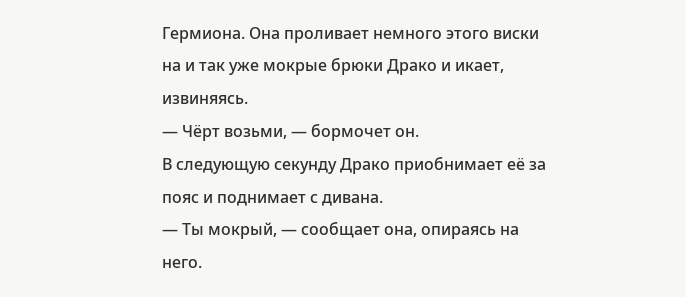Гермиона. Она проливает немного этого виски на и так уже мокрые брюки Драко и икает, извиняясь.
— Чёрт возьми, — бормочет он.
В следующую секунду Драко приобнимает её за пояс и поднимает с дивана.
— Ты мокрый, — сообщает она, опираясь на него.